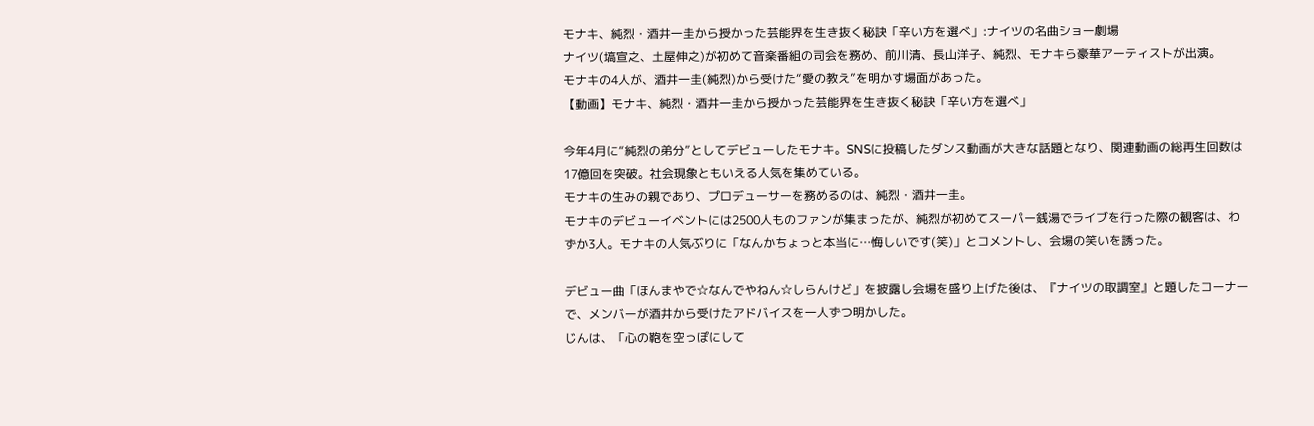モナキ、純烈・酒井一圭から授かった芸能界を生き抜く秘訣「辛い方を選べ」:ナイツの名曲ショー劇場
ナイツ(塙宣之、土屋伸之)が初めて音楽番組の司会を務め、前川清、長山洋子、純烈、モナキら豪華アーティストが出演。
モナキの4人が、酒井一圭(純烈)から受けた“愛の教え”を明かす場面があった。
【動画】モナキ、純烈・酒井一圭から授かった芸能界を生き抜く秘訣「辛い方を選べ」

今年4月に“純烈の弟分”としてデビューしたモナキ。SNSに投稿したダンス動画が大きな話題となり、関連動画の総再生回数は17億回を突破。社会現象ともいえる人気を集めている。
モナキの生みの親であり、プロデューサーを務めるのは、純烈・酒井一圭。
モナキのデビューイベントには2500人ものファンが集まったが、純烈が初めてスーパー銭湯でライブを行った際の観客は、わずか3人。モナキの人気ぶりに「なんかちょっと本当に…悔しいです(笑)」とコメントし、会場の笑いを誘った。

デビュー曲「ほんまやで☆なんでやねん☆しらんけど」を披露し会場を盛り上げた後は、『ナイツの取調室』と題したコーナーで、メンバーが酒井から受けたアドバイスを一人ずつ明かした。
じんは、「心の鞄を空っぽにして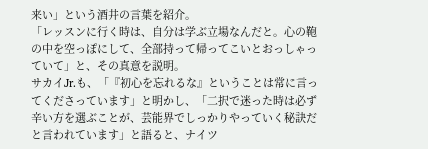来い」という酒井の言葉を紹介。
「レッスンに行く時は、自分は学ぶ立場なんだと。心の鞄の中を空っぽにして、全部持って帰ってこいとおっしゃっていて」と、その真意を説明。
サカイJr.も、「『初心を忘れるな』ということは常に言ってくださっています」と明かし、「二択で迷った時は必ず辛い方を選ぶことが、芸能界でしっかりやっていく秘訣だと言われています」と語ると、ナイツ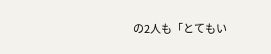の2人も「とてもい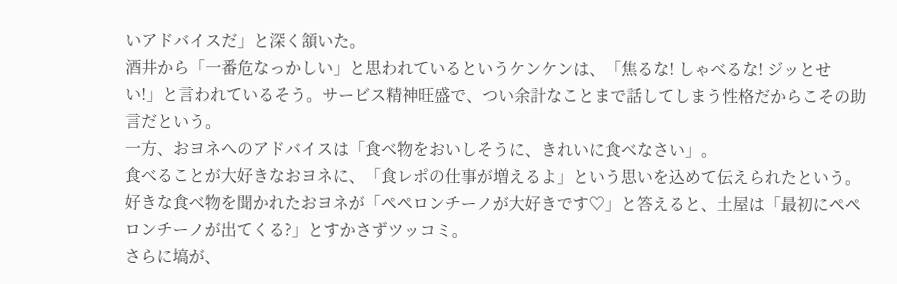いアドバイスだ」と深く頷いた。
酒井から「一番危なっかしい」と思われているというケンケンは、「焦るな! しゃべるな! ジッとせい!」と言われているそう。サービス精神旺盛で、つい余計なことまで話してしまう性格だからこその助言だという。
一方、おヨネへのアドバイスは「食べ物をおいしそうに、きれいに食べなさい」。
食べることが大好きなおヨネに、「食レポの仕事が増えるよ」という思いを込めて伝えられたという。
好きな食べ物を聞かれたおヨネが「ペペロンチーノが大好きです♡」と答えると、土屋は「最初にペペロンチーノが出てくる?」とすかさずツッコミ。
さらに塙が、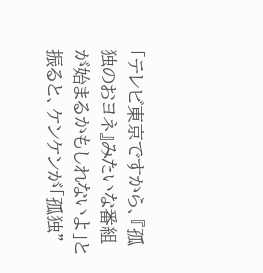「テレビ東京ですから、『孤独のおヨネ』みたいな番組が始まるかもしれないよ」と振ると、ケンケンが「孤独”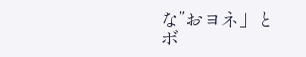な”おヨネ」とボ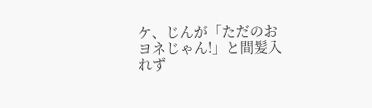ケ、じんが「ただのおヨネじゃん!」と間髪入れず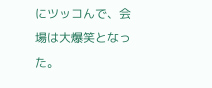にツッコんで、会場は大爆笑となった。